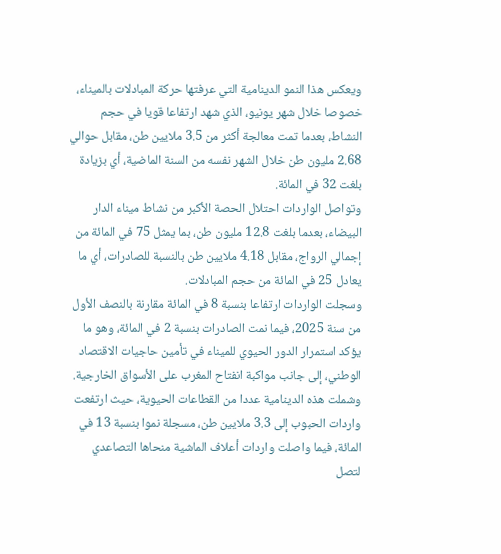ويعكس هذا النمو الدينامية التي عرفتها حركة المبادلات بالميناء، خصوصا خلال شهر يونيو، الذي شهد ارتفاعا قويا في حجم النشاط، بعدما تمت معالجة أكثر من 3.5 ملايين طن، مقابل حوالي 2.68 مليون طن خلال الشهر نفسه من السنة الماضية، أي بزيادة بلغت 32 في المائة.
وتواصل الواردات احتلال الحصة الأكبر من نشاط ميناء الدار البيضاء، بعدما بلغت 12.8 مليون طن، بما يمثل 75 في المائة من إجمالي الرواج، مقابل 4.18 ملايين طن بالنسبة للصادرات، أي ما يعادل 25 في المائة من حجم المبادلات.
وسجلت الواردات ارتفاعا بنسبة 8 في المائة مقارنة بالنصف الأول من سنة 2025، فيما نمت الصادرات بنسبة 2 في المائة، وهو ما يؤكد استمرار الدور الحيوي للميناء في تأمين حاجيات الاقتصاد الوطني، إلى جانب مواكبة انفتاح المغرب على الأسواق الخارجية.
وشملت هذه الدينامية عددا من القطاعات الحيوية، حيث ارتفعت واردات الحبوب إلى 3.3 ملايين طن، مسجلة نموا بنسبة 13 في المائة، فيما واصلت واردات أعلاف الماشية منحاها التصاعدي لتصل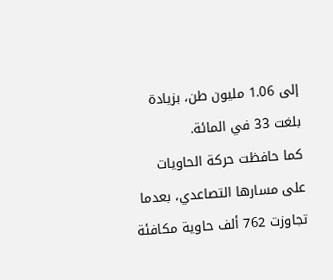إلى 1.06 مليون طن، بزيادة بلغت 33 في المائة.
كما حافظت حركة الحاويات على مسارها التصاعدي، بعدما تجاوزت 762 ألف حاوية مكافئة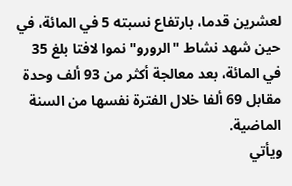لعشرين قدما، بارتفاع نسبته 5 في المائة، في حين شهد نشاط "الرورو" نموا لافتا بلغ 35 في المائة، بعد معالجة أكثر من 93 ألف وحدة مقابل 69 ألفا خلال الفترة نفسها من السنة الماضية.
ويأتي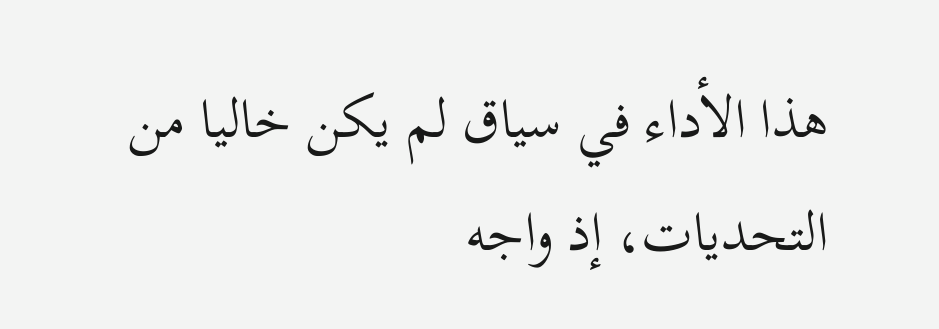هذا الأداء في سياق لم يكن خاليا من التحديات، إذ واجه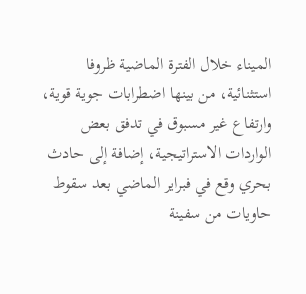الميناء خلال الفترة الماضية ظروفا استثنائية، من بينها اضطرابات جوية قوية، وارتفاع غير مسبوق في تدفق بعض الواردات الاستراتيجية، إضافة إلى حادث بحري وقع في فبراير الماضي بعد سقوط حاويات من سفينة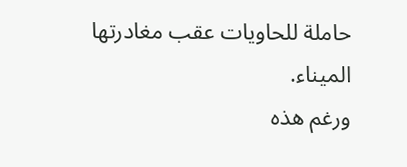حاملة للحاويات عقب مغادرتها الميناء.
ورغم هذه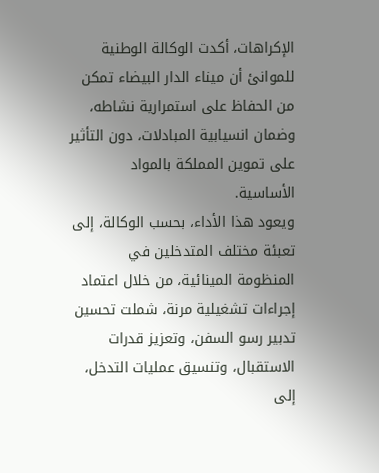الإكراهات، أكدت الوكالة الوطنية للموانئ أن ميناء الدار البيضاء تمكن من الحفاظ على استمرارية نشاطه، وضمان انسيابية المبادلات، دون التأثير على تموين المملكة بالمواد الأساسية.
ويعود هذا الأداء، بحسب الوكالة، إلى تعبئة مختلف المتدخلين في المنظومة المينائية، من خلال اعتماد إجراءات تشغيلية مرنة، شملت تحسين تدبير رسو السفن، وتعزيز قدرات الاستقبال، وتنسيق عمليات التدخل، إلى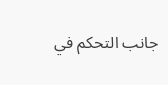جانب التحكم في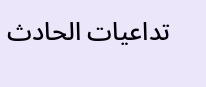تداعيات الحادث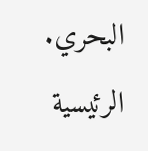البحري.
الرئيسية